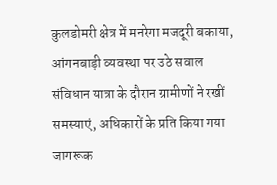कुलडोमरी क्षेत्र में मनरेगा मजदूरी बकाया, आंगनबाड़ी व्यवस्था पर उठे सवाल
संविधान यात्रा के दौरान ग्रामीणों ने रखीं समस्याएं, अधिकारों के प्रति किया गया जागरूक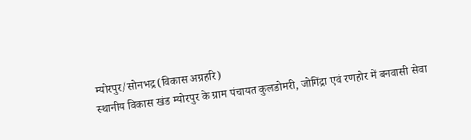म्योरपुर/सोनभद्र(विकास अग्रहरि)
स्थानीय विकास खंड म्योरपुर के ग्राम पंचायत कुलडोमरी, जोगिंद्रा एवं रणहोर में बनवासी सेवा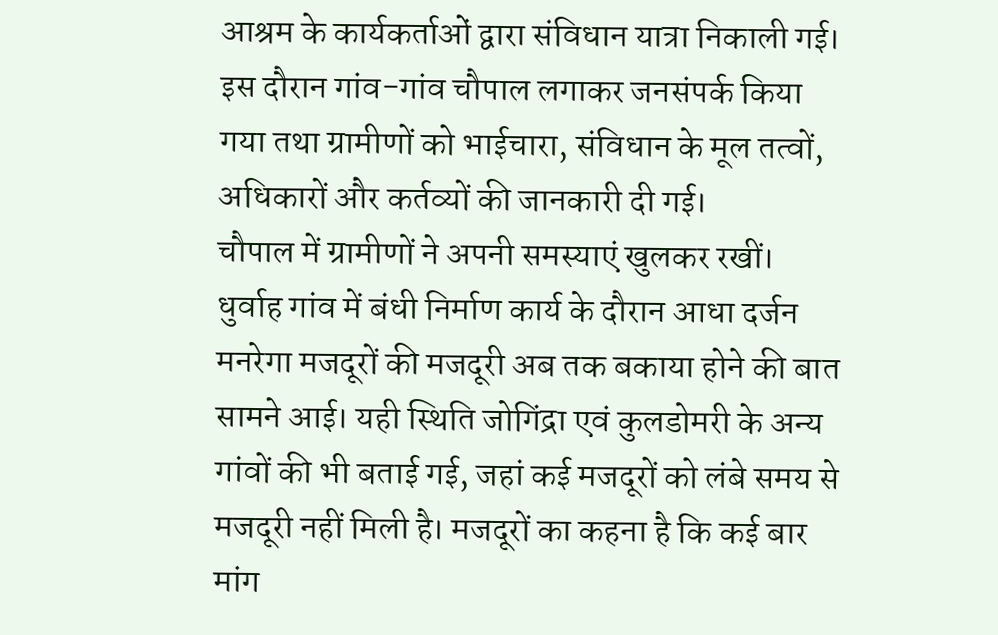आश्रम के कार्यकर्ताओं द्वारा संविधान यात्रा निकाली गई। इस दौरान गांव-गांव चौपाल लगाकर जनसंपर्क किया गया तथा ग्रामीणों को भाईचारा, संविधान के मूल तत्वों, अधिकारों और कर्तव्यों की जानकारी दी गई।
चौपाल में ग्रामीणों ने अपनी समस्याएं खुलकर रखीं। धुर्वाह गांव में बंधी निर्माण कार्य के दौरान आधा दर्जन मनरेगा मजदूरों की मजदूरी अब तक बकाया होने की बात सामने आई। यही स्थिति जोगिंद्रा एवं कुलडोमरी के अन्य गांवों की भी बताई गई, जहां कई मजदूरों को लंबे समय से मजदूरी नहीं मिली है। मजदूरों का कहना है कि कई बार मांग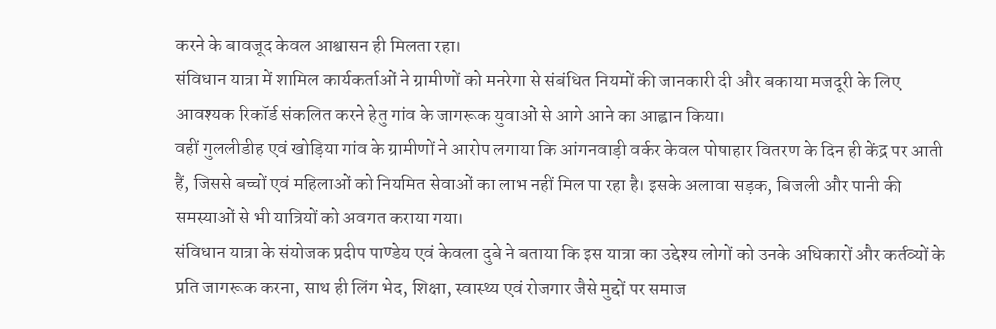करने के बावजूद केवल आश्वासन ही मिलता रहा।
संविधान यात्रा में शामिल कार्यकर्ताओं ने ग्रामीणों को मनरेगा से संबंधित नियमों की जानकारी दी और बकाया मजदूरी के लिए आवश्यक रिकॉर्ड संकलित करने हेतु गांव के जागरूक युवाओं से आगे आने का आह्वान किया।
वहीं गुललीडीह एवं खोड़िया गांव के ग्रामीणों ने आरोप लगाया कि आंगनवाड़ी वर्कर केवल पोषाहार वितरण के दिन ही केंद्र पर आती हैं, जिससे बच्चों एवं महिलाओं को नियमित सेवाओं का लाभ नहीं मिल पा रहा है। इसके अलावा सड़क, बिजली और पानी की समस्याओं से भी यात्रियों को अवगत कराया गया।
संविधान यात्रा के संयोजक प्रदीप पाण्डेय एवं केवला दुबे ने बताया कि इस यात्रा का उद्देश्य लोगों को उनके अधिकारों और कर्तव्यों के प्रति जागरूक करना, साथ ही लिंग भेद, शिक्षा, स्वास्थ्य एवं रोजगार जैसे मुद्दों पर समाज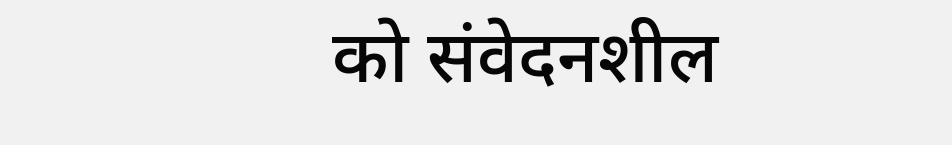को संवेदनशील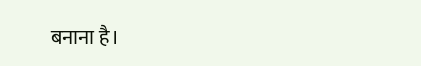बनाना है।